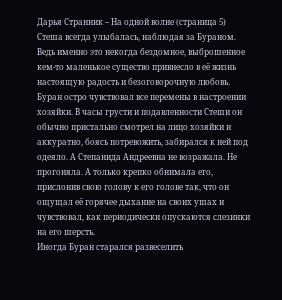Дарья Странник – На одной волне (страница 5)
Стеша всегда улыбалась, наблюдая за Бураном. Ведь именно это некогда бездомное, выброшенное кем-то маленькое существо привнесло в её жизнь настоящую радость и безоговорочную любовь. Буран остро чувствовал все перемены в настроении хозяйки. В часы грусти и подавленности Стеши он обычно пристально смотрел на лицо хозяйки и аккуратно, боясь потревожить, забирался к ней под одеяло. А Степанида Андреевна не возражала. Не прогоняла. А только крепко обнимала его, прислонив свою голову к его голове так, что он ощущал её горячее дыхание на своих ушах и чувствовал, как периодически опускаются слезинки на его шерсть.
Иногда Буран старался развеселить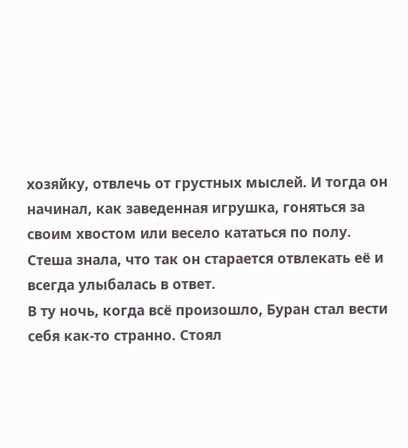хозяйку, отвлечь от грустных мыслей. И тогда он начинал, как заведенная игрушка, гоняться за своим хвостом или весело кататься по полу. Стеша знала, что так он старается отвлекать её и всегда улыбалась в ответ.
В ту ночь, когда всё произошло, Буран стал вести себя как-то странно. Стоял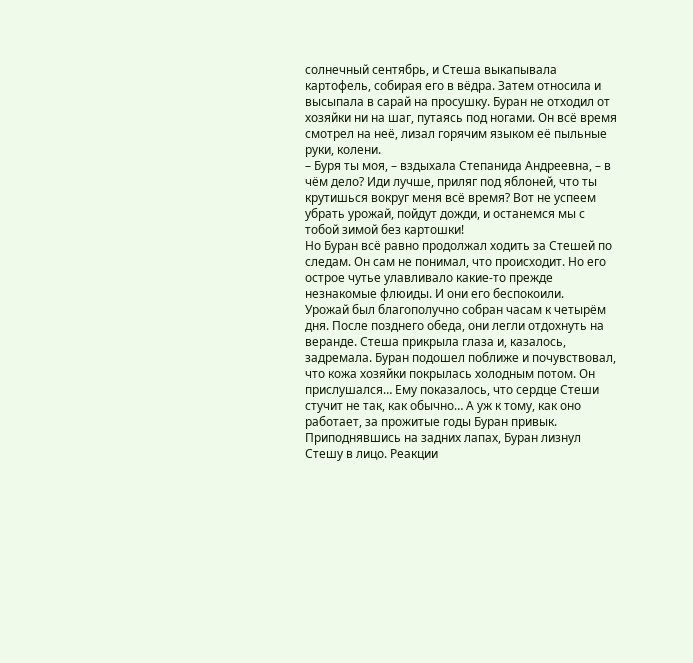солнечный сентябрь, и Стеша выкапывала картофель, собирая его в вёдра. Затем относила и высыпала в сарай на просушку. Буран не отходил от хозяйки ни на шаг, путаясь под ногами. Он всё время смотрел на неё, лизал горячим языком её пыльные руки, колени.
– Буря ты моя, – вздыхала Степанида Андреевна, – в чём дело? Иди лучше, приляг под яблоней, что ты крутишься вокруг меня всё время? Вот не успеем убрать урожай, пойдут дожди, и останемся мы с тобой зимой без картошки!
Но Буран всё равно продолжал ходить за Стешей по следам. Он сам не понимал, что происходит. Но его острое чутье улавливало какие-то прежде незнакомые флюиды. И они его беспокоили.
Урожай был благополучно собран часам к четырём дня. После позднего обеда, они легли отдохнуть на веранде. Стеша прикрыла глаза и, казалось, задремала. Буран подошел поближе и почувствовал, что кожа хозяйки покрылась холодным потом. Он прислушался… Ему показалось, что сердце Стеши стучит не так, как обычно… А уж к тому, как оно работает, за прожитые годы Буран привык.
Приподнявшись на задних лапах, Буран лизнул Стешу в лицо. Реакции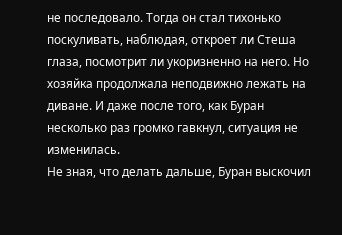не последовало. Тогда он стал тихонько поскуливать, наблюдая, откроет ли Стеша глаза, посмотрит ли укоризненно на него. Но хозяйка продолжала неподвижно лежать на диване. И даже после того, как Буран несколько раз громко гавкнул, ситуация не изменилась.
Не зная, что делать дальше, Буран выскочил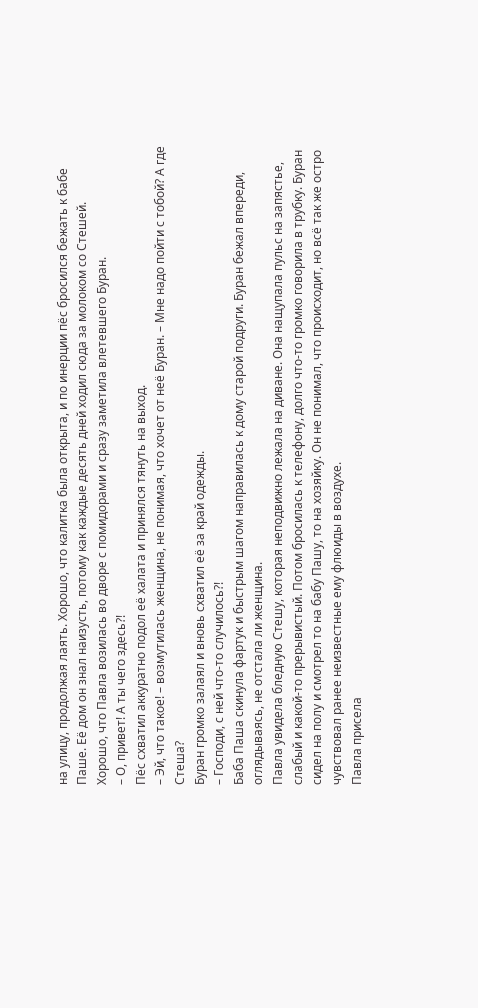на улицу, продолжая лаять. Хорошо, что калитка была открыта, и по инерции пёс бросился бежать к бабе Паше. Её дом он знал наизусть, потому как каждые десять дней ходил сюда за молоком со Стешей.
Хорошо, что Павла возилась во дворе с помидорами и сразу заметила влетевшего Буран.
– О, привет! А ты чего здесь?!
Пёс схватил аккуратно подол её халата и принялся тянуть на выход.
– Эй, что такое! – возмутилась женщина, не понимая, что хочет от неё Буран. – Мне надо пойти с тобой? А где Стеша?
Буран громко залаял и вновь схватил её за край одежды.
– Господи, с ней что-то случилось?!
Баба Паша скинула фартук и быстрым шагом направилась к дому старой подруги. Буран бежал впереди, оглядываясь, не отстала ли женщина.
Павла увидела бледную Стешу, которая неподвижно лежала на диване. Она нащупала пульс на запястье, слабый и какой-то прерывистый. Потом бросилась к телефону, долго что-то громко говорила в трубку. Буран сидел на полу и смотрел то на бабу Пашу, то на хозяйку. Он не понимал, что происходит, но всё так же остро чувствовал ранее неизвестные ему флюиды в воздухе.
Павла присела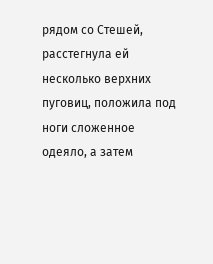рядом со Стешей, расстегнула ей несколько верхних пуговиц, положила под ноги сложенное одеяло, а затем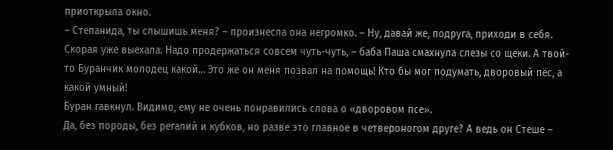приоткрыла окно.
– Степанида, ты слышишь меня? – произнесла она негромко. – Ну, давай же, подруга, приходи в себя. Скорая уже выехала. Надо продержаться совсем чуть-чуть, – баба Паша смахнула слезы со щеки. А твой-то Буранчик молодец какой… Это же он меня позвал на помощь! Кто бы мог подумать, дворовый пёс, а какой умный!
Буран гавкнул. Видимо, ему не очень понравились слова о «дворовом псе».
Да, без породы, без регалий и кубков, но разве это главное в четвероногом друге? А ведь он Стеше –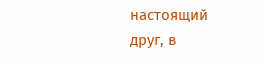настоящий друг, в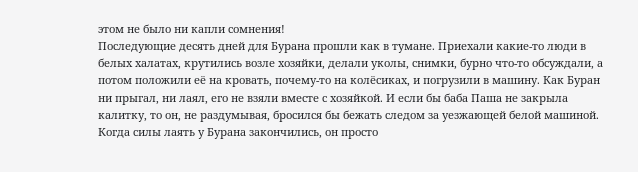этом не было ни капли сомнения!
Последующие десять дней для Бурана прошли как в тумане. Приехали какие-то люди в белых халатах, крутились возле хозяйки, делали уколы, снимки, бурно что-то обсуждали, а потом положили её на кровать, почему-то на колёсиках, и погрузили в машину. Как Буран ни прыгал, ни лаял, его не взяли вместе с хозяйкой. И если бы баба Паша не закрыла калитку, то он, не раздумывая, бросился бы бежать следом за уезжающей белой машиной.
Когда силы лаять у Бурана закончились, он просто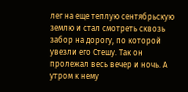лег на еще теплую сентябрьскую землю и стал смотреть сквозь забор на дорогу, по которой увезли его Стешу. Так он пролежал весь вечер и ночь. А утром к нему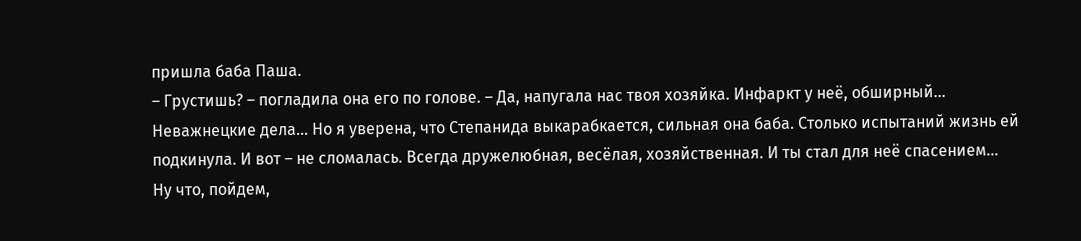пришла баба Паша.
– Грустишь? – погладила она его по голове. – Да, напугала нас твоя хозяйка. Инфаркт у неё, обширный… Неважнецкие дела… Но я уверена, что Степанида выкарабкается, сильная она баба. Столько испытаний жизнь ей подкинула. И вот – не сломалась. Всегда дружелюбная, весёлая, хозяйственная. И ты стал для неё спасением…
Ну что, пойдем,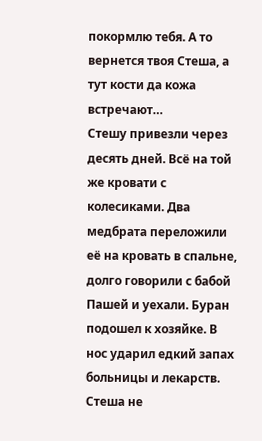покормлю тебя. А то вернется твоя Стеша, а тут кости да кожа встречают…
Стешу привезли через десять дней. Всё на той же кровати с колесиками. Два медбрата переложили её на кровать в спальне, долго говорили с бабой Пашей и уехали. Буран подошел к хозяйке. В нос ударил едкий запах больницы и лекарств. Стеша не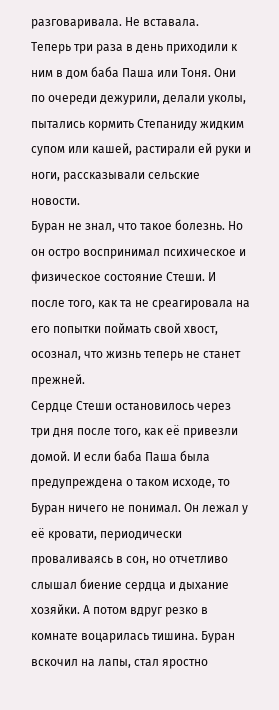разговаривала. Не вставала.
Теперь три раза в день приходили к ним в дом баба Паша или Тоня. Они по очереди дежурили, делали уколы, пытались кормить Степаниду жидким супом или кашей, растирали ей руки и ноги, рассказывали сельские новости.
Буран не знал, что такое болезнь. Но он остро воспринимал психическое и физическое состояние Стеши. И после того, как та не среагировала на его попытки поймать свой хвост, осознал, что жизнь теперь не станет прежней.
Сердце Стеши остановилось через три дня после того, как её привезли домой. И если баба Паша была предупреждена о таком исходе, то Буран ничего не понимал. Он лежал у её кровати, периодически проваливаясь в сон, но отчетливо слышал биение сердца и дыхание хозяйки. А потом вдруг резко в комнате воцарилась тишина. Буран вскочил на лапы, стал яростно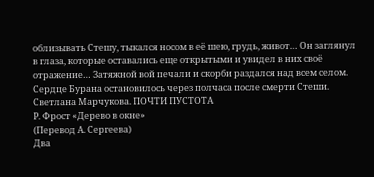облизывать Стешу, тыкался носом в её шею, грудь, живот… Он заглянул в глаза, которые оставались еще открытыми и увидел в них своё отражение… Затяжной вой печали и скорби раздался над всем селом.
Сердце Бурана остановилось через полчаса после смерти Стеши.
Светлана Марчукова. ПОЧТИ ПУСТОТА
Р. Фрост «Дерево в окне»
(Перевод А. Сергеева)
Два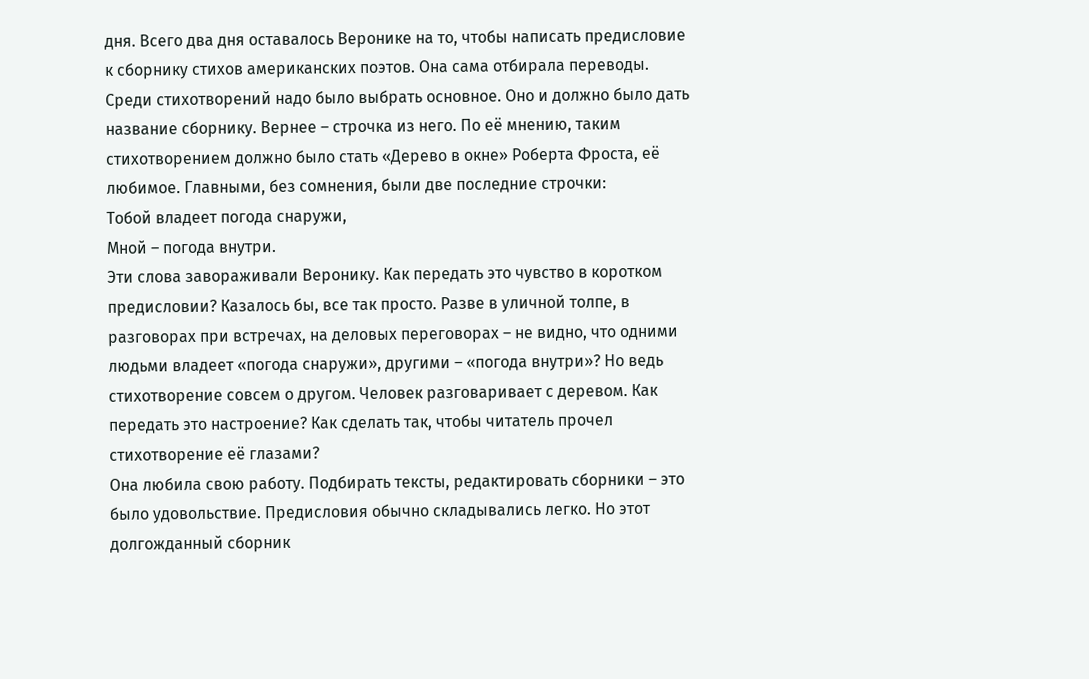дня. Всего два дня оставалось Веронике на то, чтобы написать предисловие к сборнику стихов американских поэтов. Она сама отбирала переводы. Среди стихотворений надо было выбрать основное. Оно и должно было дать название сборнику. Вернее – строчка из него. По её мнению, таким стихотворением должно было стать «Дерево в окне» Роберта Фроста, её любимое. Главными, без сомнения, были две последние строчки:
Тобой владеет погода снаружи,
Мной – погода внутри.
Эти слова завораживали Веронику. Как передать это чувство в коротком предисловии? Казалось бы, все так просто. Разве в уличной толпе, в разговорах при встречах, на деловых переговорах – не видно, что одними людьми владеет «погода снаружи», другими – «погода внутри»? Но ведь стихотворение совсем о другом. Человек разговаривает с деревом. Как передать это настроение? Как сделать так, чтобы читатель прочел стихотворение её глазами?
Она любила свою работу. Подбирать тексты, редактировать сборники – это было удовольствие. Предисловия обычно складывались легко. Но этот долгожданный сборник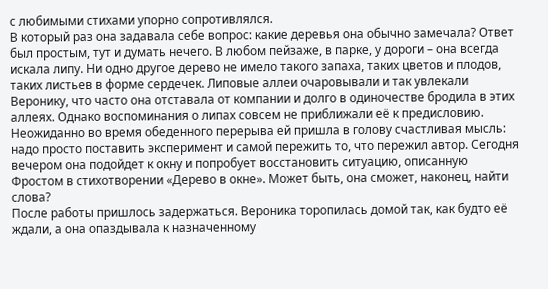с любимыми стихами упорно сопротивлялся.
В который раз она задавала себе вопрос: какие деревья она обычно замечала? Ответ был простым, тут и думать нечего. В любом пейзаже, в парке, у дороги – она всегда искала липу. Ни одно другое дерево не имело такого запаха, таких цветов и плодов, таких листьев в форме сердечек. Липовые аллеи очаровывали и так увлекали Веронику, что часто она отставала от компании и долго в одиночестве бродила в этих аллеях. Однако воспоминания о липах совсем не приближали её к предисловию.
Неожиданно во время обеденного перерыва ей пришла в голову счастливая мысль: надо просто поставить эксперимент и самой пережить то, что пережил автор. Сегодня вечером она подойдет к окну и попробует восстановить ситуацию, описанную Фростом в стихотворении «Дерево в окне». Может быть, она сможет, наконец, найти слова?
После работы пришлось задержаться. Вероника торопилась домой так, как будто её ждали, а она опаздывала к назначенному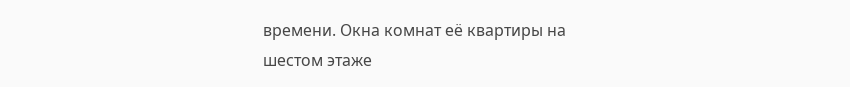времени. Окна комнат её квартиры на шестом этаже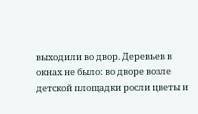выходили во двор. Деревьев в окнах не было: во дворе возле детской площадки росли цветы и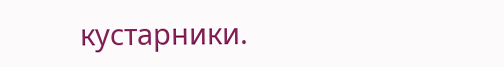кустарники.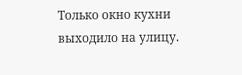Только окно кухни выходило на улицу.